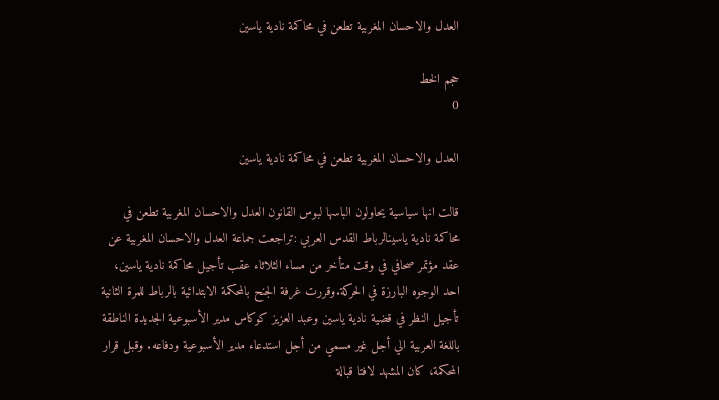العدل والاحسان المغربية تطعن في محاكمة نادية ياسين

حجم الخط
0

العدل والاحسان المغربية تطعن في محاكمة نادية ياسين

قالت انها سياسية يحاولون الباسها لبوس القانون العدل والاحسان المغربية تطعن في محاكمة نادية ياسينالرباط القدس العربي :تراجعت جماعة العدل والاحسان المغربية عن عقد مؤتمر صحافي في وقت متأخر من مساء الثلاثاء عقب تأجيل محاكمة نادية ياسين، احد الوجوه البارزة في الحركة.وقررت غرفة الجنح بالمحكمة الابتدائية بالرباط للمرة الثانية تأجيل النظر في قضية نادية ياسين وعبد العزيز كوكاس مدير الأسبوعية الجديدة الناطقة باللغة العربية الي أجل غير مسمي من أجل استدعاء مدير الأسبوعية ودفاعه. وقبل قرار المحكمة، كان المشهد لافتا قبالة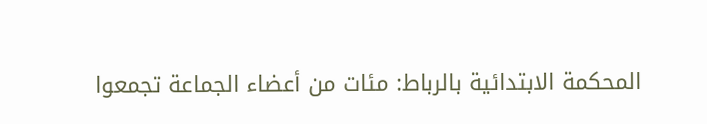المحكمة الابتدائية بالرباط: مئات من أعضاء الجماعة تجمعوا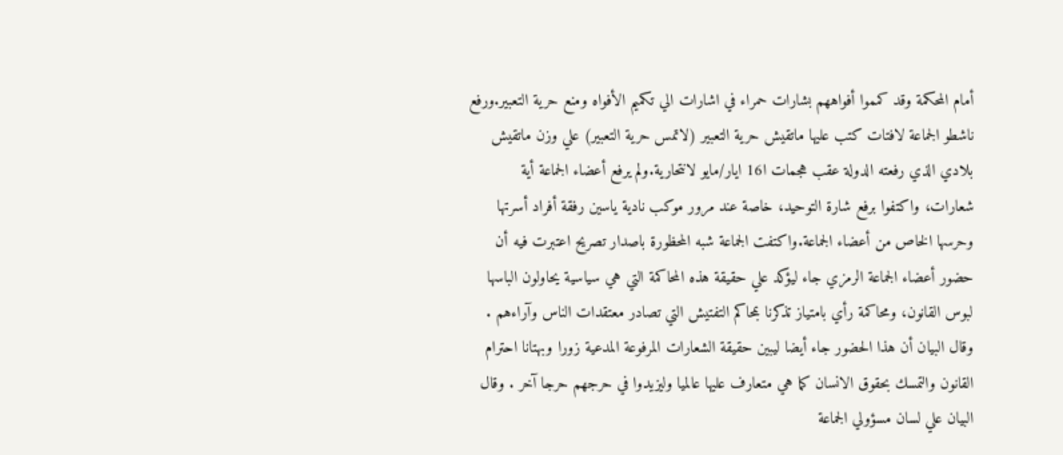أمام المحكمة وقد كمموا أفواههم بشارات حمراء في اشارات الي تكميم الأفواه ومنع حرية التعبير.ورفع ناشطو الجماعة لافتات كتب عليها ماتقيش حرية التعبير (لاتمس حرية التعبير) علي وزن ماتقيش بلادي الذي رفعته الدولة عقب هجمات ا16 ايار/مايو لانتحارية.ولم يرفع أعضاء الجماعة أية شعارات، واكتفوا برفع شارة التوحيد، خاصة عند مرور موكب نادية ياسين رفقة أفراد أسرتها وحرسها الخاص من أعضاء الجماعة.واكتفت الجماعة شبه المحظورة باصدار تصريح اعتبرت فيه أن حضور أعضاء الجماعة الرمزي جاء ليؤكد علي حقيقة هذه المحاكمة التي هي سياسية يحاولون الباسها لبوس القانون، ومحاكمة رأي بامتياز تذكرنا بمحاكم التفتيش التي تصادر معتقدات الناس وآراءهم . وقال البيان أن هذا الحضور جاء أيضا ليبين حقيقة الشعارات المرفوعة المدعية زورا وبهتانا احترام القانون والتمسك بحقوق الانسان كما هي متعارف عليها عالميا وليزيدوا في حرجهم حرجا آخر . وقال البيان علي لسان مسؤولي الجماعة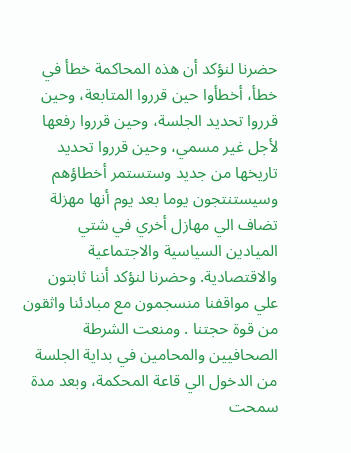حضرنا لنؤكد أن هذه المحاكمة خطأ في خطأ، أخطأوا حين قرروا المتابعة، وحين قرروا تحديد الجلسة، وحين قرروا رفعها لأجل غير مسمي، وحين قرروا تحديد تاريخها من جديد وستستمر أخطاؤهم وسيستنتجون يوما بعد يوم أنها مهزلة تضاف الي مهازل أخري في شتي الميادين السياسية والاجتماعية والاقتصادية. وحضرنا لنؤكد أننا ثابتون علي مواقفنا منسجمون مع مبادئنا واثقون من قوة حجتنا . ومنعت الشرطة الصحافيين والمحامين في بداية الجلسة من الدخول الي قاعة المحكمة، وبعد مدة سمحت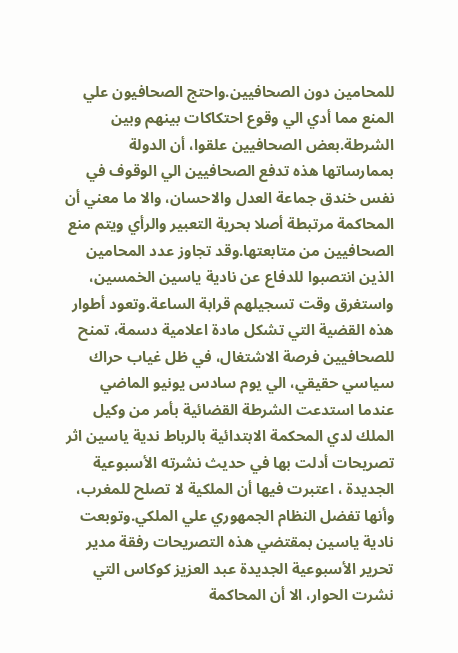للمحامين دون الصحافيين.واحتج الصحافيون علي المنع مما أدي الي وقوع احتكاكات بينهم وبين الشرطة.بعض الصحافيين علقوا، أن الدولة بممارساتها هذه تدفع الصحافيين الي الوقوف في نفس خندق جماعة العدل والاحسان، والا ما معني أن المحاكمة مرتبطة أصلا بحرية التعبير والرأي ويتم منع الصحافيين من متابعتها.وقد تجاوز عدد المحامين الذين انتصبوا للدفاع عن نادية ياسين الخمسين، واستغرق وقت تسجيلهم قرابة الساعة.وتعود أطوار هذه القضية التي تشكل مادة اعلامية دسمة، تمنح للصحافيين فرصة الاشتغال، في ظل غياب حراك سياسي حقيقي، الي يوم سادس يونيو الماضي عندما استدعت الشرطة القضائية بأمر من وكيل الملك لدي المحكمة الابتدائية بالرباط ندية ياسين اثر تصريحات أدلت بها في حديث نشرته الأسبوعية الجديدة ، اعتبرت فيها أن الملكية لا تصلح للمغرب، وأنها تفضل النظام الجمهوري علي الملكي.وتوبعت نادية ياسين بمقتضي هذه التصريحات رفقة مدير تحرير الأسبوعية الجديدة عبد العزيز كوكاس التي نشرت الحوار، الا أن المحاكمة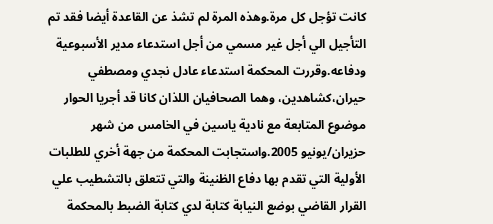كانت تؤجل كل مرة.وهذه المرة لم تشذ عن القاعدة أيضا فقد تم التأجيل الي أجل غير مسمي من أجل استدعاء مدير الأسبوعية ودفاعه.وقررت المحكمة استدعاء عادل نجدي ومصطفي حيران،كشاهدين، وهما الصحافيان اللذان كانا قد أجريا الحوار موضوع المتابعة مع نادية ياسين في الخامس من شهر حزيران/يونيو 2005.واستجابت المحكمة من جهة أخري للطلبات الأولية التي تقدم بها دفاع الظنينة والتي تتعلق بالتشطيب علي القرار القاضي بوضع النيابة كتابة لدي كتابة الضبط بالمحكمة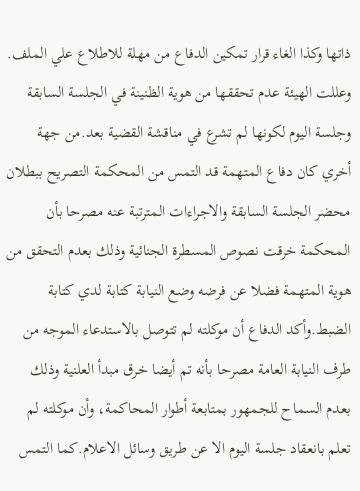ذاتها وكذا الغاء قرار تمكين الدفاع من مهلة للاطلاع علي الملف. وعللت الهيئة عدم تحققها من هوية الظنينة في الجلسة السابقة وجلسة اليوم لكونها لم تشرع في مناقشة القضية بعد.من جهة أخري كان دفاع المتهمة قد التمس من المحكمة التصريح ببطلان محضر الجلسة السابقة والاجراءات المترتبة عنه مصرحا بأن المحكمة خرقت نصوص المسطرة الجنائية وذلك بعدم التحقق من هوية المتهمة فضلا عن فرضه وضع النيابة كتابة لدي كتابة الضبط.وأكد الدفاع أن موكلته لم تتوصل بالاستدعاء الموجه من طرف النيابة العامة مصرحا بأنه تم أيضا خرق مبدأ العلنية وذلك بعدم السماح للجمهور بمتابعة أطوار المحاكمة، وأن موكلته لم تعلم بانعقاد جلسة اليوم الا عن طريق وسائل الاعلام.كما التمس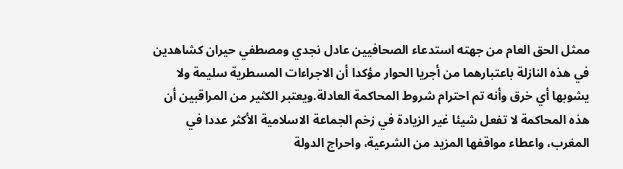ممثل الحق العام من جهته استدعاء الصحافيين عادل نجدي ومصطفي حيران كشاهدين في هذه النازلة باعتبارهما من أجريا الحوار مؤكدا أن الاجراءات المسطرية سليمة ولا يشوبها أي خرق وأنه تم احترام شروط المحاكمة العادلة.ويعتبر الكثير من المراقبين أن هذه المحاكمة لا تفعل شيئا غير الزيادة في زخم الجماعة الاسلامية الأكثر عددا في المغرب، واعطاء مواقفها المزيد من الشرعية، واحراج الدولة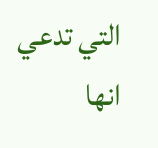التي تدعي انها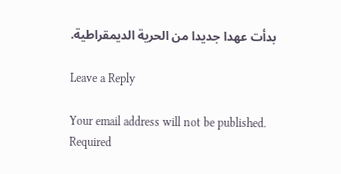بدأت عهدا جديدا من الحرية الديمقراطية.

Leave a Reply

Your email address will not be published. Required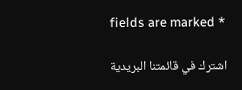fields are marked *

اشترك في قائمتنا البريدية